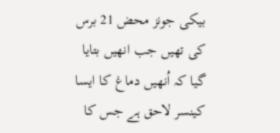بیکی جونز محض 21 برس کی تھیں جب انھیں بتایا گیا کہ اُنھیں دماغ کا ایسا کینسر لاحق ہے جس کا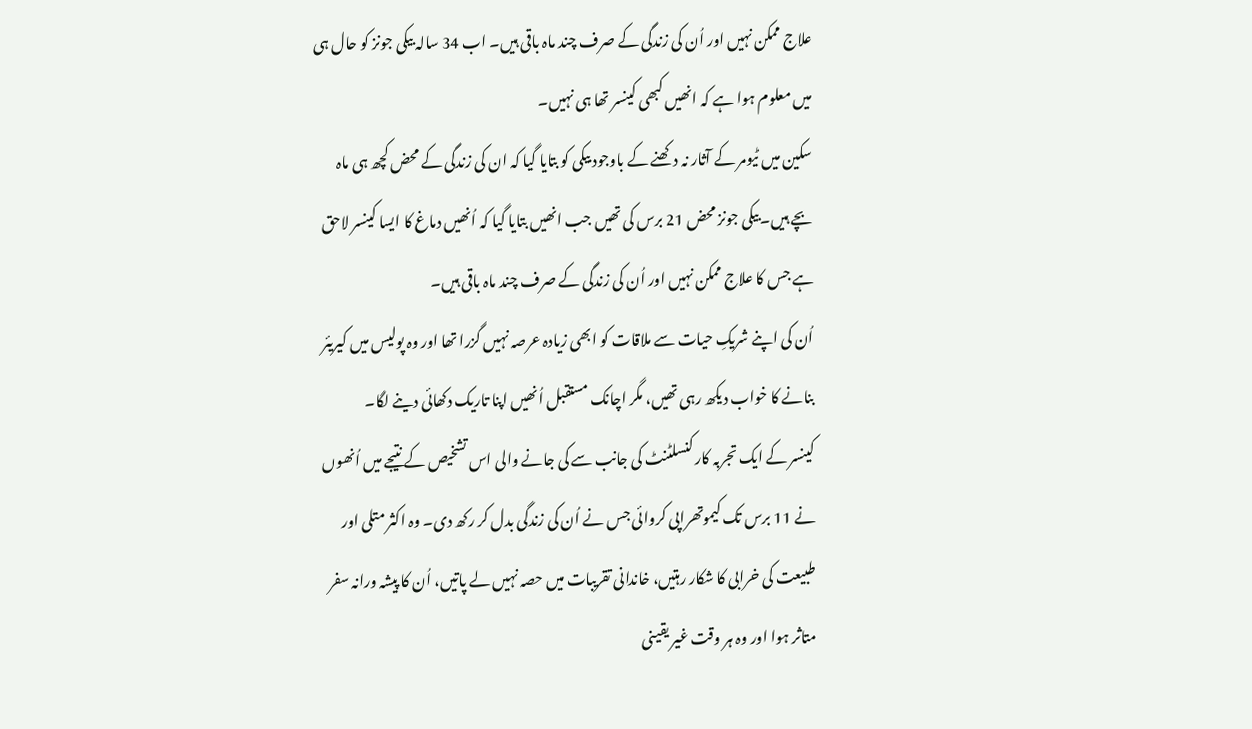علاج ممکن نہیں اور اُن کی زندگی کے صرف چند ماہ باقی ہیں۔ اب 34 سالہ بیکی جونز کو حال ہی میں معلوم ہوا ہے کہ انھیں کبھی کینسر تھا ہی نہیں۔
سکین میں ٹیومر کے آثار نہ دکھنے کے باوجود بیکی کو بتایا گیا کہ ان کی زندگی کے محض کچھ ہی ماہ بچے ہیں۔بیکی جونز محض 21 برس کی تھیں جب انھیں بتایا گیا کہ اُنھیں دماغ کا ایسا کینسر لاحق ہے جس کا علاج ممکن نہیں اور اُن کی زندگی کے صرف چند ماہ باقی ہیں۔
اُن کی اپنے شریکِ حیات سے ملاقات کو ابھی زیادہ عرصہ نہیں گزرا تھا اور وہ پولیس میں کیریئر بنانے کا خواب دیکھ رہی تھیں، مگر اچانک مستقبل اُنھیں اپنا تاریک دکھائی دینے لگا۔
کینسر کے ایک تجربہ کار کنسلٹنٹ کی جانب سے کی جانے والی اس تشخیص کے نتیجے میں اُنھوں نے 11 برس تک کیموتھراپی کروائی جس نے اُن کی زندگی بدل کر رکھ دی۔ وہ اکثر متلی اور طبیعت کی خرابی کا شکار رہتیں، خاندانی تقریبات میں حصہ نہیں لے پاتیں، اُن کا پیشہ ورانہ سفر متاثر ہوا اور وہ ہر وقت غیر یقینی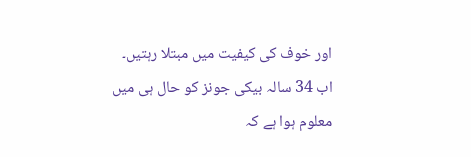اور خوف کی کیفیت میں مبتلا رہتیں۔
اب 34 سالہ بیکی جونز کو حال ہی میں معلوم ہوا ہے کہ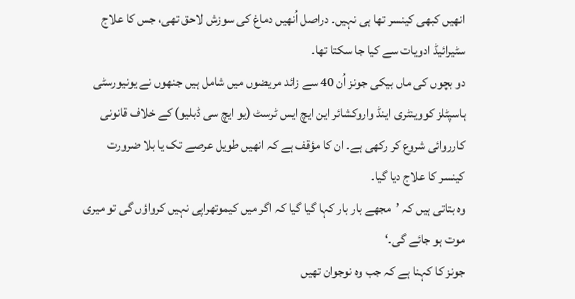انھیں کبھی کینسر تھا ہی نہیں۔ دراصل اُنھیں دماغ کی سوزش لاحق تھی، جس کا علاج سٹیرائیڈ ادویات سے کیا جا سکتا تھا۔
دو بچوں کی ماں بیکی جونز اُن 40 سے زائد مریضوں میں شامل ہیں جنھوں نے یونیورسٹی ہاسپٹلز کووینٹری اینڈ واروکشائر این ایچ ایس ٹرسٹ (یو ایچ سی ڈبلیو) کے خلاف قانونی کارروائی شروع کر رکھی ہے۔ ان کا مؤقف ہے کہ انھیں طویل عرصے تک یا بلا ضرورت کینسر کا علاج دیا گیا۔
وہ بتاتی ہیں کہ ’مجھے بار بار کہا گیا گیا کہ اگر میں کیموتھراپی نہیں کرواؤں گی تو میری موت ہو جائے گی۔‘
جونز کا کہنا ہے کہ جب وہ نوجوان تھیں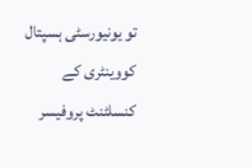تو یونیورسٹی ہسپتال کووینٹری کے کنسلٹنٹ پروفیسر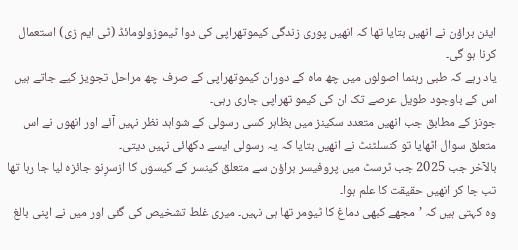ایئن براؤن نے انھیں بتایا تھا کہ انھیں پوری زندگی کیموتھراپی کی دوا ٹیموزولومائڈ (ٹی ایم زی) استعمال کرنا ہو گی۔
یاد رہے کہ طبی رہنما اصولوں میں چھ ماہ کے دوران کیموتھراپی کے صرف چھ مراحل تجویز کیے جاتے ہیں اس کے باوجود طویل عرصے تک ان کی کیمو تھراپی جاری رہی۔
جونز کے مطابق جب انھیں متعدد سکینز میں بظاہر کسی رسولی کے شواہد نظر نہیں آئے اور انھوں نے اس متعلق سوال اٹھایا تو کنسلٹنٹ نے انھیں بتایا کہ یہ رسولی ایسے دکھائی نہیں دیتی۔
بالآخر جب 2025 جب ٹرسٹ میں پروفیسر براؤن سے متعلق کینسر کے کیسوں کا ازسرِنو جائزہ لیا جا رہا تھا تب جا کر انھیں حقیقت کا علم ہوا۔
وہ کہتی ہیں کہ ’مجھے کبھی دماغ کا ٹیومر تھا ہی نہیں۔ میری غلط تشخیص کی گئی اور میں نے اپنی بالغ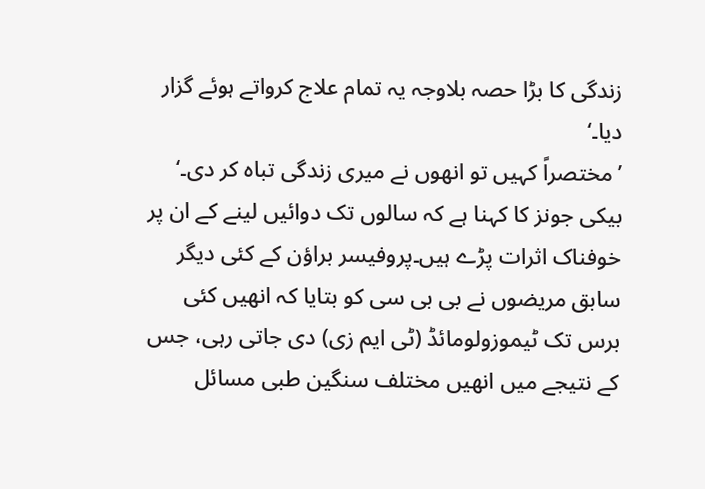زندگی کا بڑا حصہ بلاوجہ یہ تمام علاج کرواتے ہوئے گزار دیا۔‘
’مختصراً کہیں تو انھوں نے میری زندگی تباہ کر دی۔‘
بیکی جونز کا کہنا ہے کہ سالوں تک دوائیں لینے کے ان پر خوفناک اثرات پڑے ہیں۔پروفیسر براؤن کے کئی دیگر سابق مریضوں نے بی بی سی کو بتایا کہ انھیں کئی برس تک ٹیموزولومائڈ (ٹی ایم زی) دی جاتی رہی، جس کے نتیجے میں انھیں مختلف سنگین طبی مسائل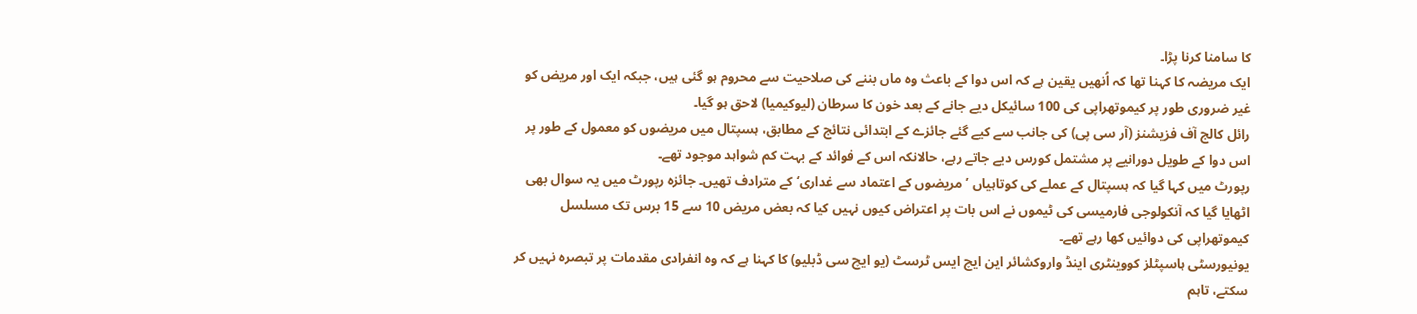کا سامنا کرنا پڑا۔
ایک مریضہ کا کہنا تھا کہ اُنھیں یقین ہے کہ اس دوا کے باعث وہ ماں بننے کی صلاحیت سے محروم ہو گئی ہیں، جبکہ ایک اور مریض کو غیر ضروری طور پر کیموتھراپی کی 100 سائیکل دیے جانے کے بعد خون کا سرطان (لیوکیمیا) لاحق ہو گیا۔
رائل کالج آف فزیشنز (آر سی پی) کی جانب سے کیے گئے جائزے کے ابتدائی نتائج کے مطابق، ہسپتال میں مریضوں کو معمول کے طور پر اس دوا کے طویل دورانیے پر مشتمل کورس دیے جاتے رہے، حالانکہ اس کے فوائد کے بہت کم شواہد موجود تھے۔
رپورٹ میں کہا گیا کہ ہسپتال کے عملے کی کوتاہیاں ’مریضوں کے اعتماد سے غداری‘ کے مترادف تھیں۔ جائزہ رپورٹ میں یہ سوال بھی اٹھایا گیا کہ آنکولوجی فارمیسی کی ٹیموں نے اس بات پر اعتراض کیوں نہیں کیا کہ بعض مریض 10 سے 15 برس تک مسلسل کیموتھراپی کی دوائیں کھا رہے تھے۔
یونیورسٹی ہاسپٹلز کووینٹری اینڈ واروکشائر این ایچ ایس ٹرسٹ (یو ایچ سی ڈبلیو) کا کہنا ہے کہ وہ انفرادی مقدمات پر تبصرہ نہیں کر سکتے، تاہم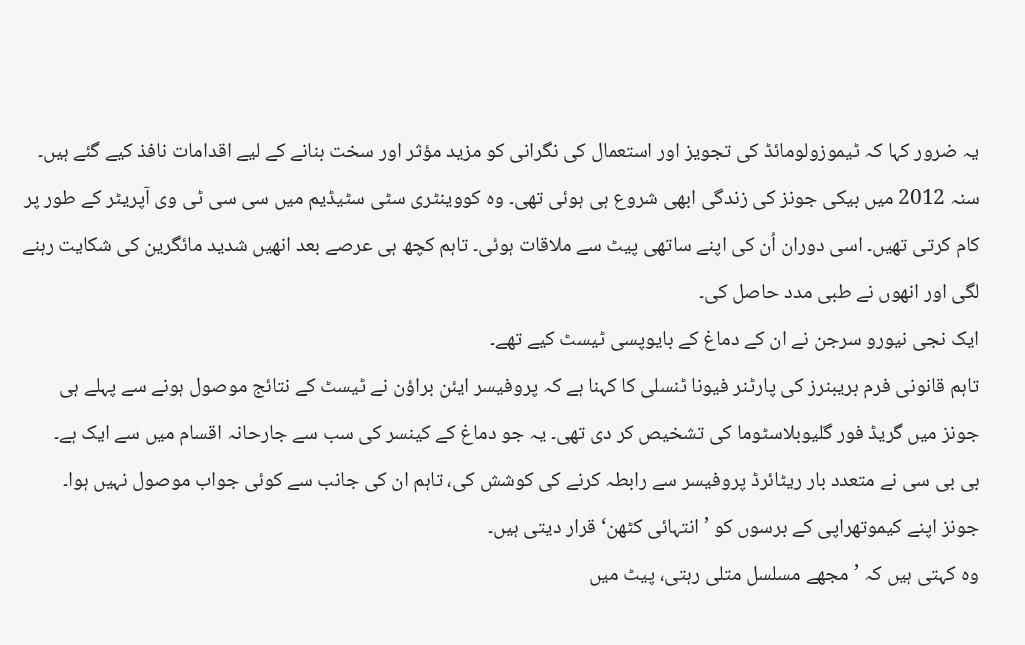یہ ضرور کہا کہ ٹیموزولومائڈ کی تجویز اور استعمال کی نگرانی کو مزید مؤثر اور سخت بنانے کے لیے اقدامات نافذ کیے گئے ہیں۔
سنہ 2012 میں بیکی جونز کی زندگی ابھی شروع ہی ہوئی تھی۔ وہ کووینٹری سٹی سٹیڈیم میں سی سی ٹی وی آپریٹر کے طور پر کام کرتی تھیں۔ اسی دوران اُن کی اپنے ساتھی پیٹ سے ملاقات ہوئی۔ تاہم کچھ ہی عرصے بعد انھیں شدید مائگرین کی شکایت رہنے لگی اور انھوں نے طبی مدد حاصل کی۔
ایک نجی نیورو سرجن نے ان کے دماغ کے بایوپسی ٹیسٹ کیے تھے۔
تاہم قانونی فرم بریبنرز کی پارٹنر فیونا ٹنسلی کا کہنا ہے کہ پروفیسر ایئن براؤن نے ٹیسٹ کے نتائج موصول ہونے سے پہلے ہی جونز میں گریڈ فور گلیوبلاسٹوما کی تشخیص کر دی تھی۔ یہ جو دماغ کے کینسر کی سب سے جارحانہ اقسام میں سے ایک ہے۔
بی بی سی نے متعدد بار ریٹائرڈ پروفیسر سے رابطہ کرنے کی کوشش کی، تاہم ان کی جانب سے کوئی جواب موصول نہیں ہوا۔
جونز اپنے کیموتھراپی کے برسوں کو ’انتہائی کٹھن‘ قرار دیتی ہیں۔
وہ کہتی ہیں کہ ’مجھے مسلسل متلی رہتی، پیٹ میں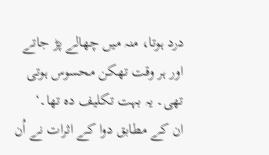درد ہوتا، منہ میں چھالے پڑ جاتے اور ہر وقت تھکن محسوس ہوتی تھی۔ یہ بہت تکلیف دہ تھا۔‘
ان کے مطابق دوا کے اثرات نے اُن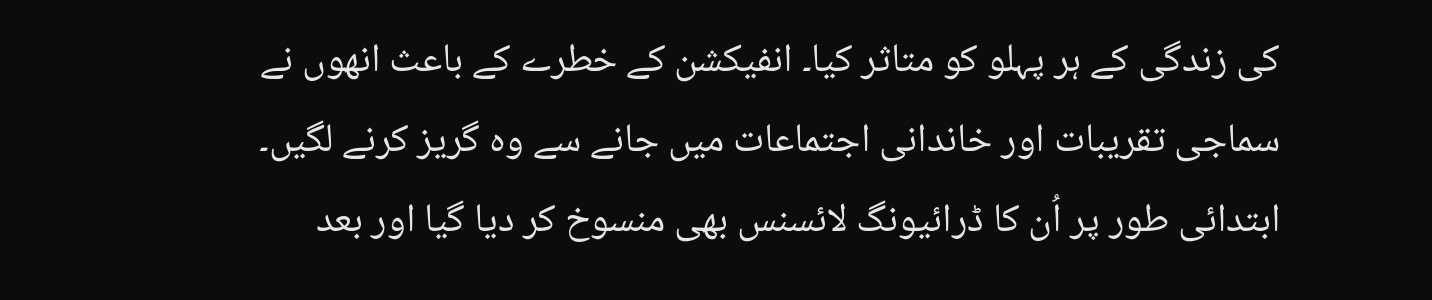کی زندگی کے ہر پہلو کو متاثر کیا۔ انفیکشن کے خطرے کے باعث انھوں نے سماجی تقریبات اور خاندانی اجتماعات میں جانے سے وہ گریز کرنے لگیں۔
ابتدائی طور پر اُن کا ڈرائیونگ لائسنس بھی منسوخ کر دیا گیا اور بعد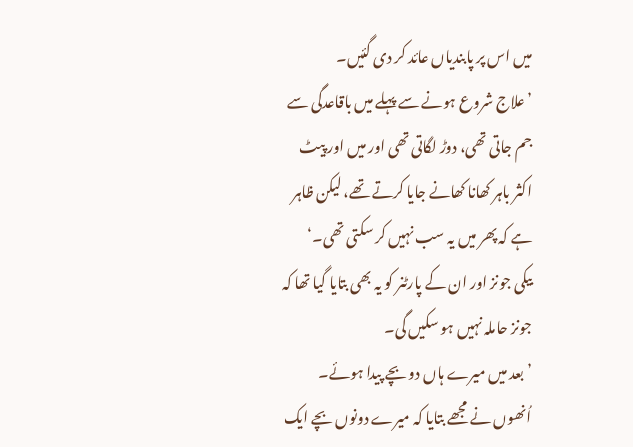میں اس پر پابندیاں عائد کر دی گئیں۔
’علاج شروع ہونے سے پہلے میں باقاعدگی سے جم جاتی تھی، دوڑ لگاتی تھی اور میں اور پیٹ اکثر باہر کھانا کھانے جایا کرتے تھے، لیکن ظاہر ہے کہ پھر میں یہ سب نہیں کر سکتی تھی۔‘
بیکی جونز اور ان کے پارٹنر کو یہ بھی بتایا گیا تھا کہ جونز حاملہ نہیں ہو سکیں گی۔
’بعد میں میرے ہاں دو بچے پیدا ہوئے۔ اُنھوں نے مجھے بتایا کہ میرے دونوں بچے ایک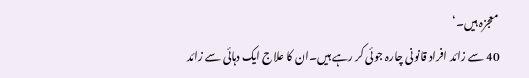معجزہ ہیں۔‘
40 سے زائد افراد قانونی چارہ جوئی کر رہے ہیں۔ان کا علاج ایک دہائی سے زائد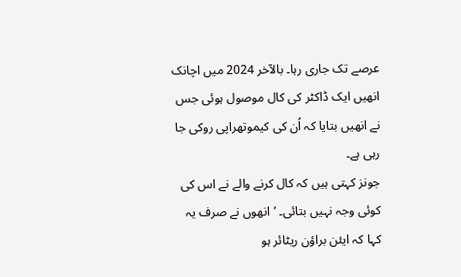عرصے تک جاری رہا۔ بالآخر 2024 میں اچانک انھیں ایک ڈاکٹر کی کال موصول ہوئی جس نے انھیں بتایا کہ اُن کی کیموتھراپی روکی جا رہی ہے۔
جونز کہتی ہیں کہ کال کرنے والے نے اس کی کوئی وجہ نہیں بتائی۔ ’انھوں نے صرف یہ کہا کہ ایئن براؤن ریٹائر ہو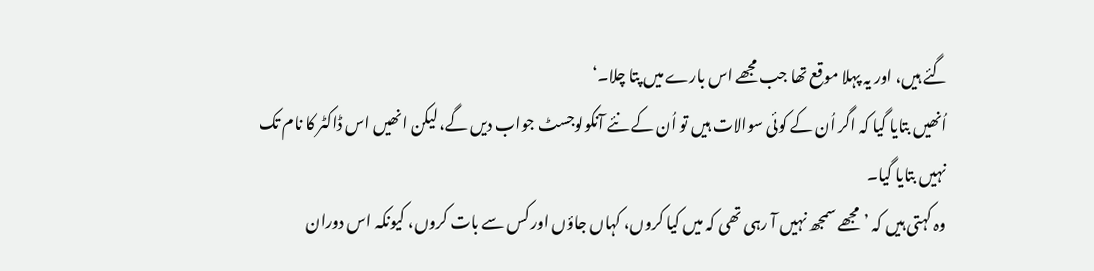گئے ہیں، اور یہ پہلا موقع تھا جب مجھے اس بارے میں پتا چلا۔‘
اُنھیں بتایا گیا کہ اگر اُن کے کوئی سوالات ہیں تو اُن کے نئے آنکولوجسٹ جواب دیں گے، لیکن انھیں اس ڈاکٹر کا نام تک نہیں بتایا گیا۔
وہ کہتی ہیں کہ ’مجھے سمجھ نہیں آ رہی تھی کہ میں کیا کروں، کہاں جاؤں اور کس سے بات کروں، کیونکہ اس دوران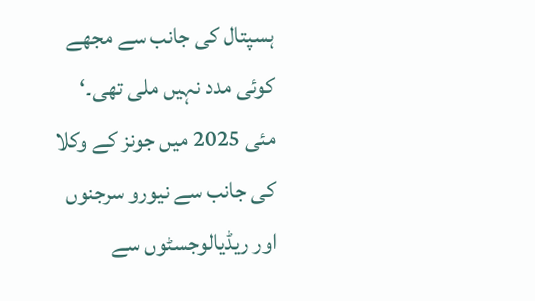ہسپتال کی جانب سے مجھے کوئی مدد نہیں ملی تھی۔‘
مئی 2025 میں جونز کے وکلا کی جانب سے نیورو سرجنوں اور ریڈیالوجسٹوں سے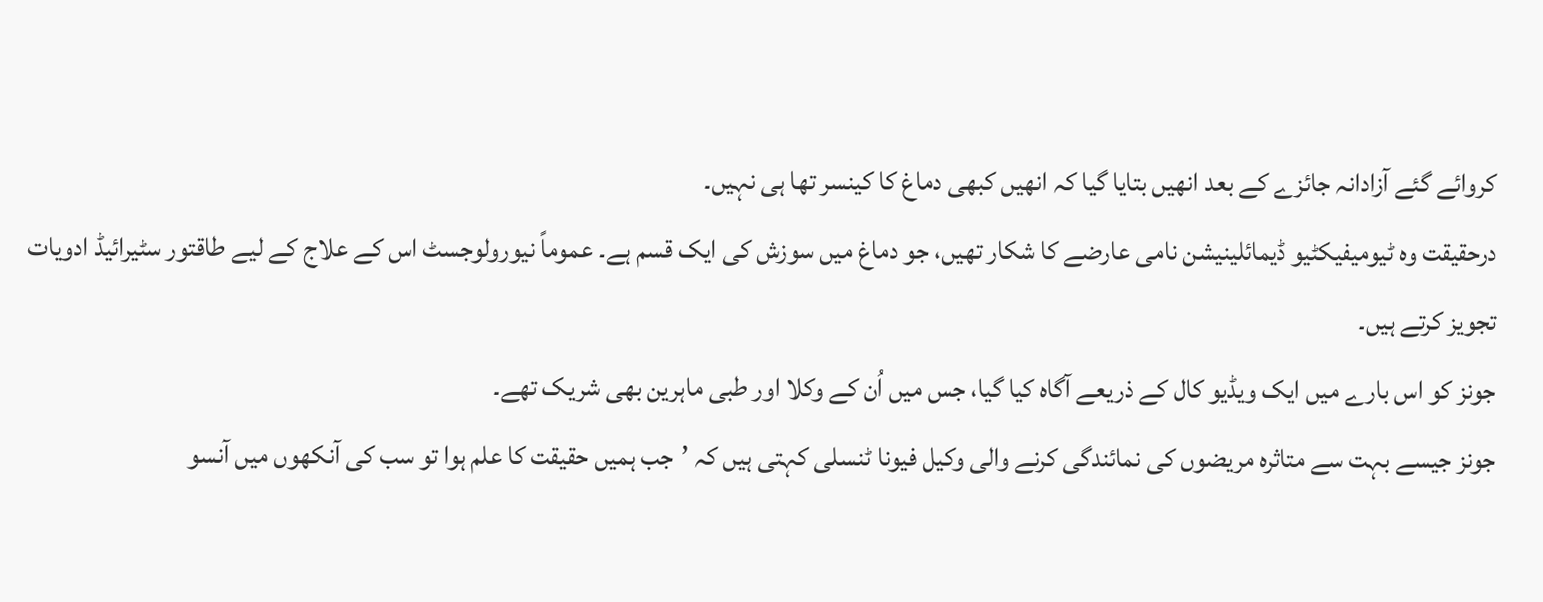کروائے گئے آزادانہ جائزے کے بعد انھیں بتایا گیا کہ انھیں کبھی دماغ کا کینسر تھا ہی نہیں۔
درحقیقت وہ ٹیومیفیکٹیو ڈیمائلینیشن نامی عارضے کا شکار تھیں، جو دماغ میں سوزش کی ایک قسم ہے۔ عموماً نیورولوجسٹ اس کے علاج کے لیے طاقتور سٹیرائیڈ ادویات تجویز کرتے ہیں۔
جونز کو اس بارے میں ایک ویڈیو کال کے ذریعے آگاہ کیا گیا، جس میں اُن کے وکلا اور طبی ماہرین بھی شریک تھے۔
جونز جیسے بہت سے متاثرہ مریضوں کی نمائندگی کرنے والی وکیل فیونا ٹنسلی کہتی ہیں کہ ’جب ہمیں حقیقت کا علم ہوا تو سب کی آنکھوں میں آنسو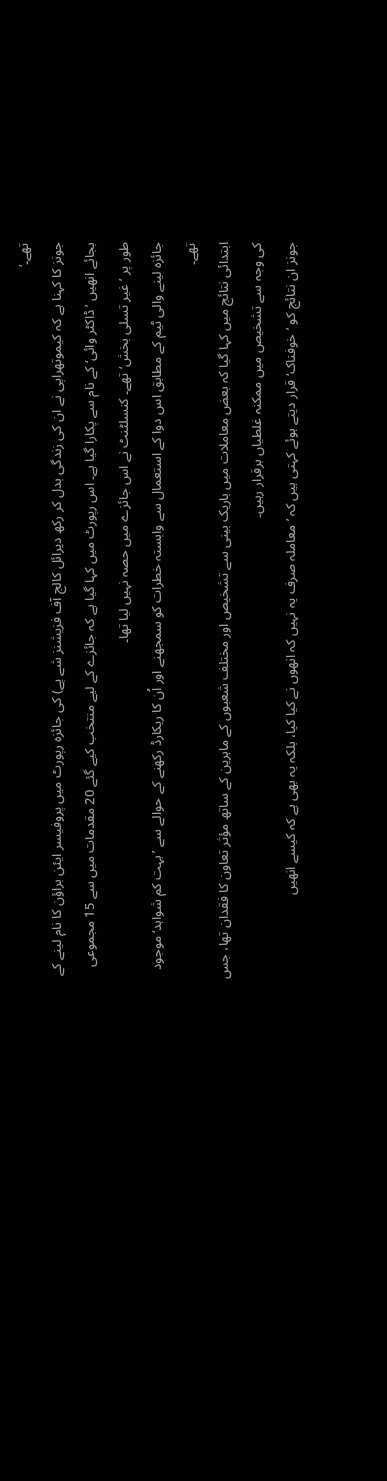تھے۔‘
جونز کا کہنا ہے کہ کیموتھراپی نے ان کی زندگی بدل کر رکھ دیرائل کالج آف فزیشنز شے پے) کی جائزہ رپورٹ میں پروفیسر ایئن براؤن کا نام لینے کے بجائے انھیں ’ڈاکٹر وائی‘ کے نام سے پکارا گیا ہے۔ اس رپورٹ میں کہا گیا ہے کہ جائزے کے لیے منتخب کیے گئے 20 مقدمات میں سے 15 مجموعی طور پر ’غیر تسلی بخش‘ تھے۔ کنسلٹنٹ نے اس جائزے میں حصہ نہیں لیا تھا۔
جائزہ لینے والی ٹیم کے مطابق اس دوا کے استعمال سے وابستہ خطرات کو سمجھنے اور اُن کا ریکارڈ رکھنے کے حوالے سے ’بہت کم شواہد‘ موجود تھے۔
ابتدائی نتائج میں کہا گیا کہ بعض معاملات میں باریک بینی سے تشخیص اور مختلف شعبوں کے ماہرین کے ساتھ مؤثر تعاون کا فقدان تھا، جس کی وجہ سے تشخیص میں ممکنہ غلطیاں برقرار رہیں۔
جونز ان نتائج کو ’خوفناک‘ قرار دیتے ہوئے کہتی ہیں کہ ’معاملہ صرف یہ نہیں کہ انھوں نے کیا کیا، بلکہ یہ بھی ہے کہ کیسے انھیں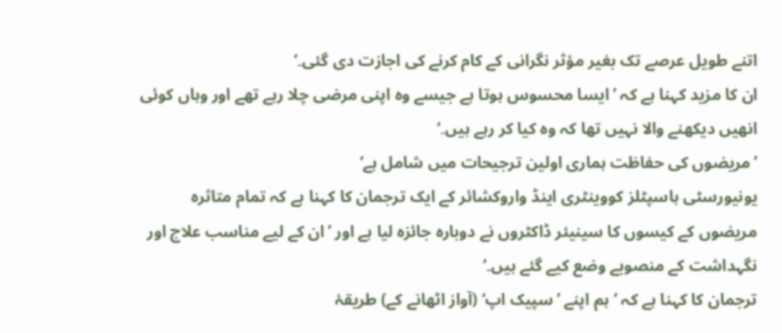اتنے طویل عرصے تک بغیر مؤثر نگرانی کے کام کرنے کی اجازت دی گئی۔‘
ان کا مزید کہنا ہے کہ ’ایسا محسوس ہوتا ہے جیسے وہ اپنی مرضی چلا رہے تھے اور وہاں کوئی انھیں دیکھنے والا نہیں تھا کہ وہ کیا کر رہے ہیں۔‘
’مریضوں کی حفاظت ہماری اولین ترجیحات میں شامل ہے‘
یونیورسٹی ہاسپٹلز کووینٹری اینڈ واروکشائر کے ایک ترجمان کا کہنا ہے کہ تمام متاثرہ مریضوں کے کیسوں کا سینیئر ڈاکٹروں نے دوبارہ جائزہ لیا ہے اور ’ان کے لیے مناسب علاج اور نگہداشت کے منصوبے وضع کیے گئے ہیں۔‘
ترجمان کا کہنا ہے کہ ’ہم اپنے ’سپیک اپ‘ (آواز اٹھانے کے) طریقۂ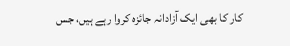کار کا بھی ایک آزادانہ جائزہ کروا رہے ہیں، جس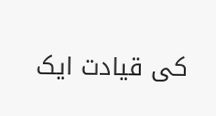کی قیادت ایک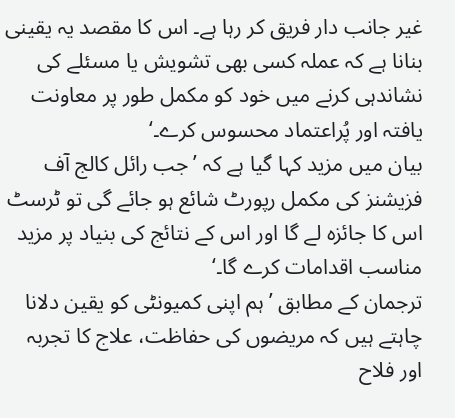غیر جانب دار فریق کر رہا ہے۔ اس کا مقصد یہ یقینی بنانا ہے کہ عملہ کسی بھی تشویش یا مسئلے کی نشاندہی کرنے میں خود کو مکمل طور پر معاونت یافتہ اور پُراعتماد محسوس کرے۔‘
بیان میں مزید کہا گیا ہے کہ ’جب رائل کالج آف فزیشنز کی مکمل رپورٹ شائع ہو جائے گی تو ٹرسٹ اس کا جائزہ لے گا اور اس کے نتائج کی بنیاد پر مزید مناسب اقدامات کرے گا۔‘
ترجمان کے مطابق ’ہم اپنی کمیونٹی کو یقین دلانا چاہتے ہیں کہ مریضوں کی حفاظت، علاج کا تجربہ اور فلاح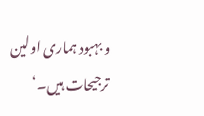و بہبود ہماری اولین ترجیحات ہیں۔‘